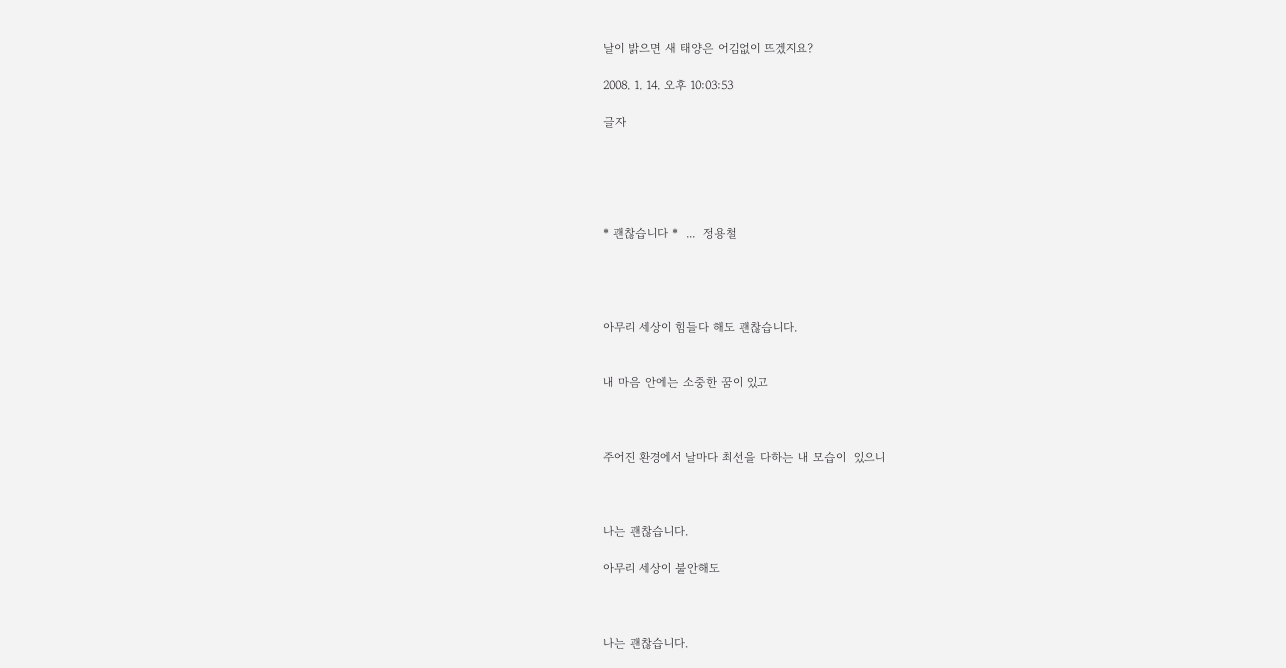날이 밝으면 새 태양은 어김없이 뜨겠지요?

2008. 1. 14. 오후 10:03:53

글자





* 괜찮습니다 *  ...  정용철




아무리 세상이 힘들다 해도 괜찮습니다.


내 마음 안에는 소중한 꿈이 있고



주어진 환경에서 날마다 최선을 다하는 내 모습이  있으니



나는 괜찮습니다.

아무리 세상이 불안해도



나는 괜찮습니다.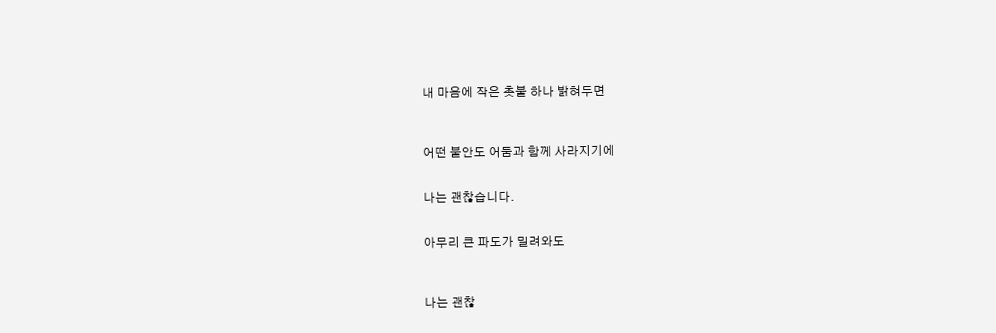내 마음에 작은 촛불 하나 밝혀두면



어떤 불안도 어둠과 함께 사라지기에


나는 괜찮습니다.


아무리 큰 파도가 밀려와도



나는 괜찮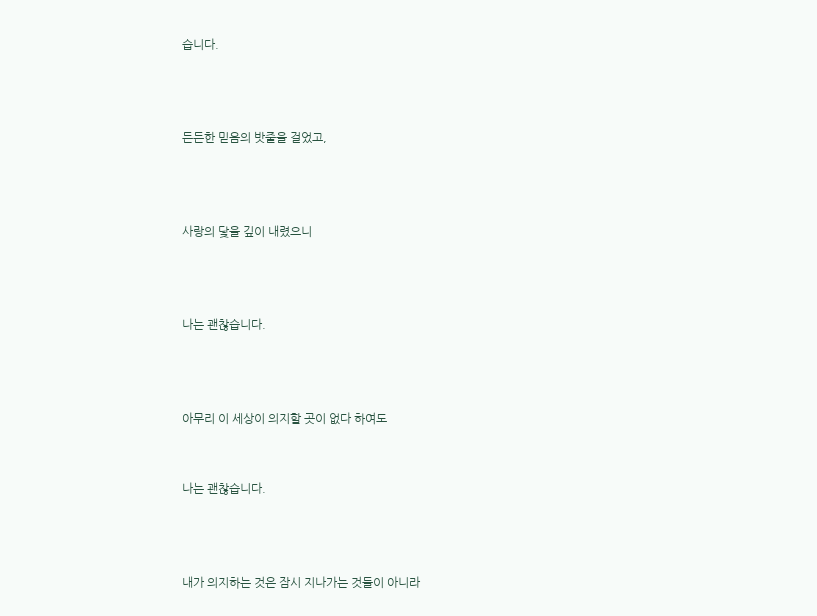습니다.



든든한 믿음의 밧줄을 걸었고,



사랑의 닻을 깊이 내렸으니



나는 괜찮습니다.



아무리 이 세상이 의지할 곳이 없다 하여도


나는 괜찮습니다.



내가 의지하는 것은 잠시 지나가는 것들이 아니라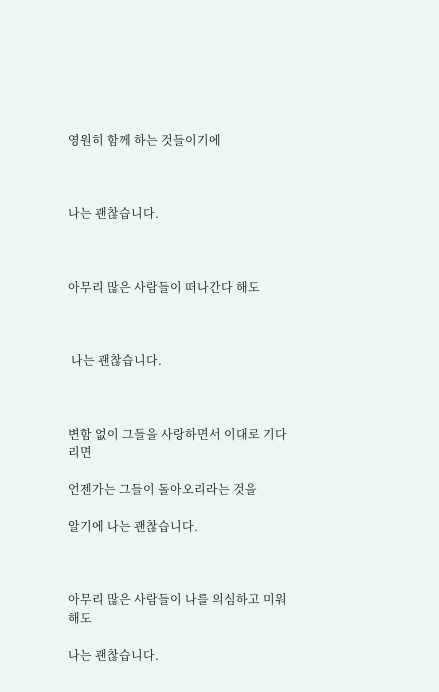영원히 함께 하는 것들이기에



나는 괜찮습니다.



아무리 많은 사람들이 떠나간다 해도



 나는 괜찮습니다.



변함 없이 그들을 사랑하면서 이대로 기다리면

언젠가는 그들이 돌아오리라는 것을

알기에 나는 괜찮습니다.



아무리 많은 사람들이 나를 의심하고 미워해도

나는 괜찮습니다.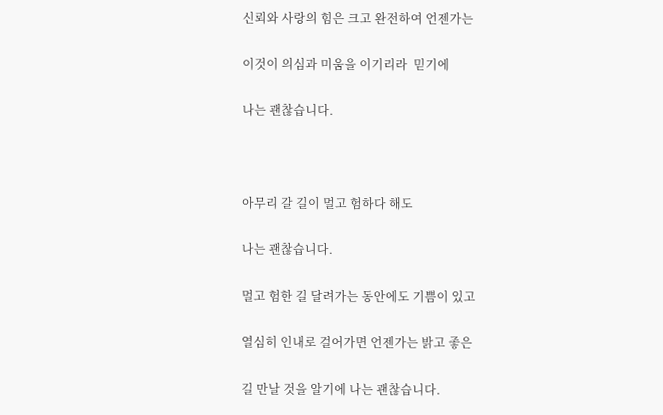신뢰와 사랑의 힘은 크고 완전하여 언젠가는

이것이 의심과 미움을 이기리라  믿기에

나는 괜찮습니다.



아무리 갈 길이 멀고 험하다 해도

나는 괜찮습니다.

멀고 험한 길 달려가는 동안에도 기쁨이 있고

열심히 인내로 걸어가면 언젠가는 밝고 좋은

길 만날 것을 알기에 나는 괜찮습니다.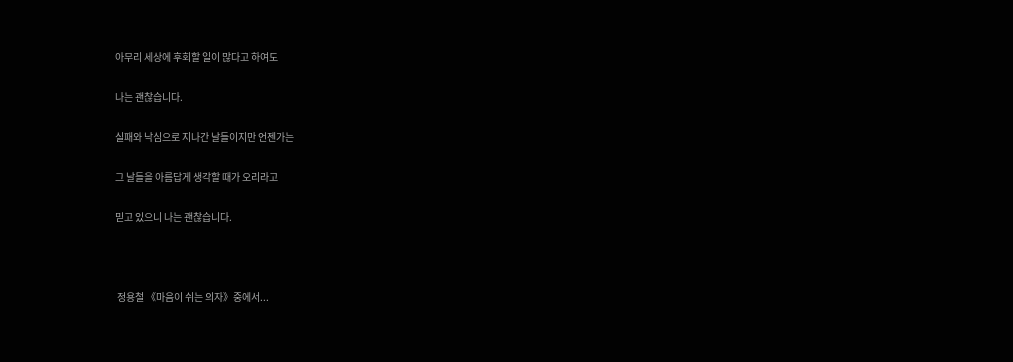아무리 세상에 후회할 일이 많다고 하여도

나는 괜찮습니다.

실패와 낙심으로 지나간 날들이지만 언젠가는

그 날들을 아름답게 생각할 때가 오리라고

믿고 있으니 나는 괜찮습니다.



 정용철 《마음이 쉬는 의자》중에서...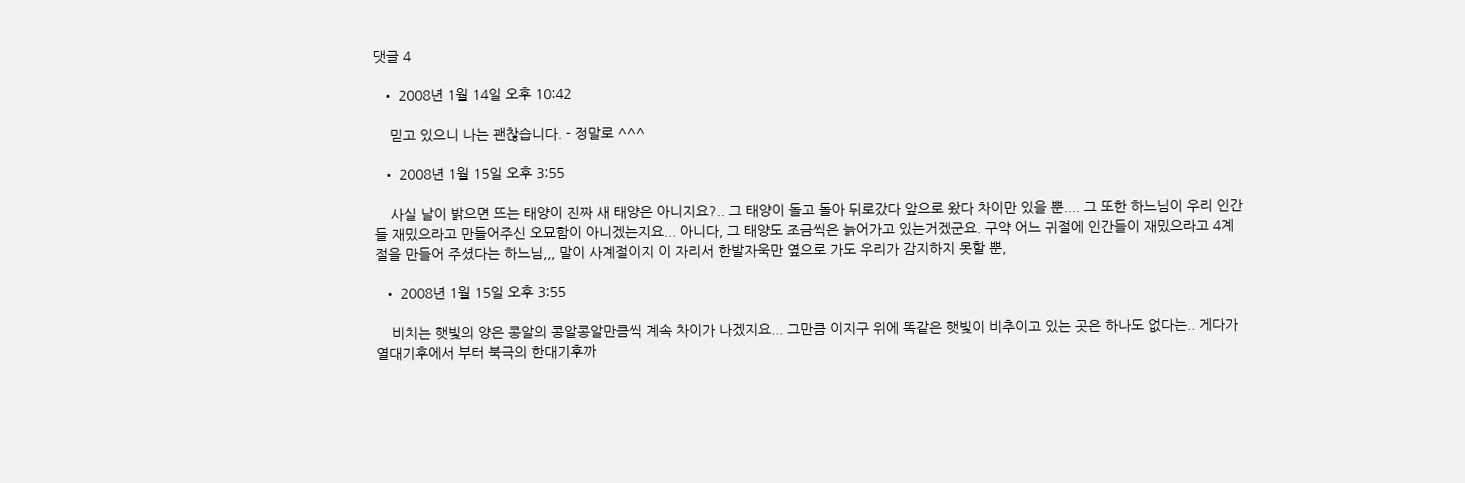댓글 4

  • 2008년 1월 14일 오후 10:42

    믿고 있으니 나는 괜찮습니다. - 정말로 ^^^

  • 2008년 1월 15일 오후 3:55

    사실 날이 밝으면 뜨는 태양이 진짜 새 태양은 아니지요?.. 그 태양이 돌고 돌아 뒤로갔다 앞으로 왔다 차이만 있을 뿐.... 그 또한 하느님이 우리 인간들 재밌으라고 만들어주신 오묘함이 아니겠는지요... 아니다, 그 태양도 조금씩은 늙어가고 있는거겠군요. 구약 어느 귀절에 인간들이 재밌으라고 4계절을 만들어 주셨다는 하느님,,, 말이 사계절이지 이 자리서 한발자욱만 옆으로 가도 우리가 감지하지 못할 뿐,

  • 2008년 1월 15일 오후 3:55

    비치는 햇빛의 양은 콩알의 콩알콩알만큼씩 계속 차이가 나겠지요... 그만큼 이지구 위에 똑같은 햇빛이 비추이고 있는 곳은 하나도 없다는.. 게다가 열대기후에서 부터 북극의 한대기후까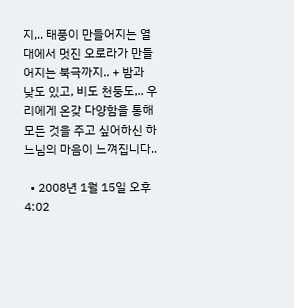지,.. 태풍이 만들어지는 열대에서 멋진 오로라가 만들어지는 북극까지.. + 밤과 낮도 있고, 비도 천둥도,.. 우리에게 온갖 다양함을 통해 모든 것을 주고 싶어하신 하느님의 마음이 느껴집니다..

  • 2008년 1월 15일 오후 4:02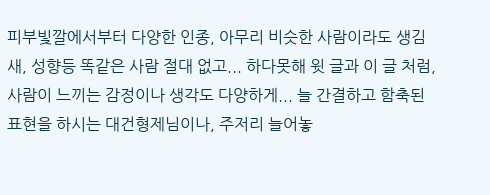피부빛깔에서부터 다양한 인종, 아무리 비슷한 사람이라도 생김새, 성향등 똑같은 사람 절대 없고... 하다못해 윗 글과 이 글 처럼, 사람이 느끼는 감정이나 생각도 다양하게... 늘 간결하고 함축된 표현을 하시는 대건형제님이나, 주저리 늘어놓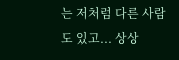는 저처럼 다른 사람도 있고... 상상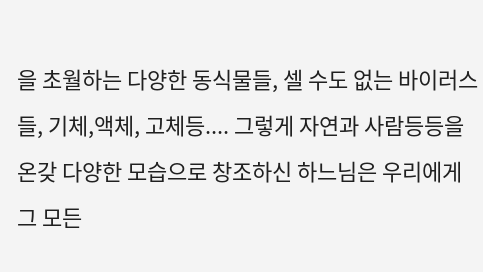을 초월하는 다양한 동식물들, 셀 수도 없는 바이러스들, 기체,액체, 고체등.... 그렇게 자연과 사람등등을 온갖 다양한 모습으로 창조하신 하느님은 우리에게 그 모든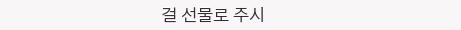걸 선물로 주시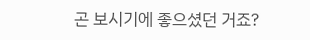곤 보시기에 좋으셨던 거죠?